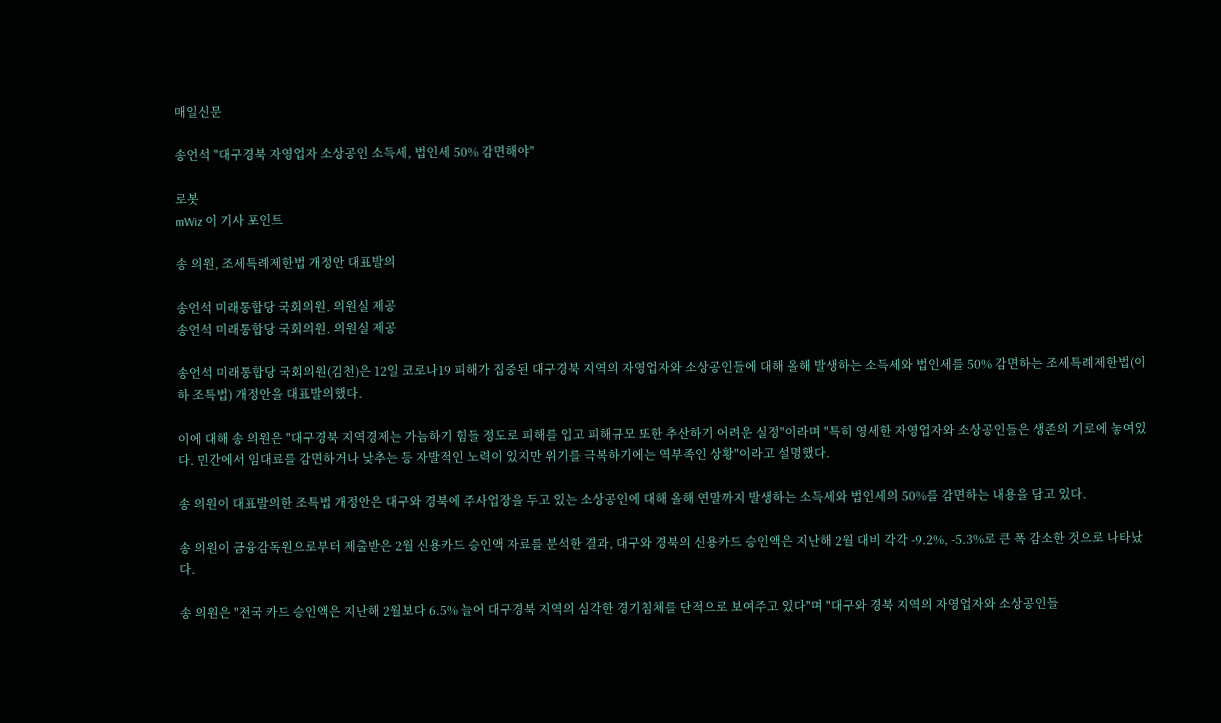매일신문

송언석 "대구경북 자영업자 소상공인 소득세, 법인세 50% 감면해야"

로봇
mWiz 이 기사 포인트

송 의원, 조세특례제한법 개정안 대표발의

송언석 미래통합당 국회의원. 의원실 제공
송언석 미래통합당 국회의원. 의원실 제공

송언석 미래통합당 국회의원(김천)은 12일 코로나19 피해가 집중된 대구경북 지역의 자영업자와 소상공인들에 대해 올해 발생하는 소득세와 법인세를 50% 감면하는 조세특례제한법(이하 조특법) 개정안을 대표발의했다.

이에 대해 송 의원은 "대구경북 지역경제는 가늠하기 힘들 정도로 피해를 입고 피해규모 또한 추산하기 어려운 실정"이라며 "특히 영세한 자영업자와 소상공인들은 생존의 기로에 놓여있다. 민간에서 임대료를 감면하거나 낮추는 등 자발적인 노력이 있지만 위기를 극복하기에는 역부족인 상황"이라고 설명했다.

송 의원이 대표발의한 조특법 개정안은 대구와 경북에 주사업장을 두고 있는 소상공인에 대해 올해 연말까지 발생하는 소득세와 법인세의 50%를 감면하는 내용을 담고 있다.

송 의원이 금융감독원으로부터 제출받은 2월 신용카드 승인액 자료를 분석한 결과, 대구와 경북의 신용카드 승인액은 지난해 2월 대비 각각 -9.2%, -5.3%로 큰 폭 감소한 것으로 나타났다.

송 의원은 "전국 카드 승인액은 지난해 2월보다 6.5% 늘어 대구경북 지역의 심각한 경기침체를 단적으로 보여주고 있다"며 "대구와 경북 지역의 자영업자와 소상공인들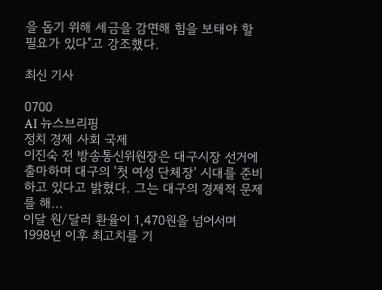을 돕기 위해 세금을 감면해 힘을 보태야 할 필요가 있다"고 강조했다.

최신 기사

0700
AI 뉴스브리핑
정치 경제 사회 국제
이진숙 전 방송통신위원장은 대구시장 선거에 출마하며 대구의 '첫 여성 단체장' 시대를 준비하고 있다고 밝혔다. 그는 대구의 경제적 문제를 해...
이달 원/달러 환율이 1,470원을 넘어서며 1998년 이후 최고치를 기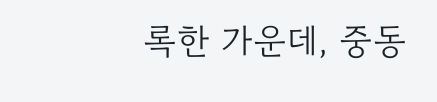록한 가운데, 중동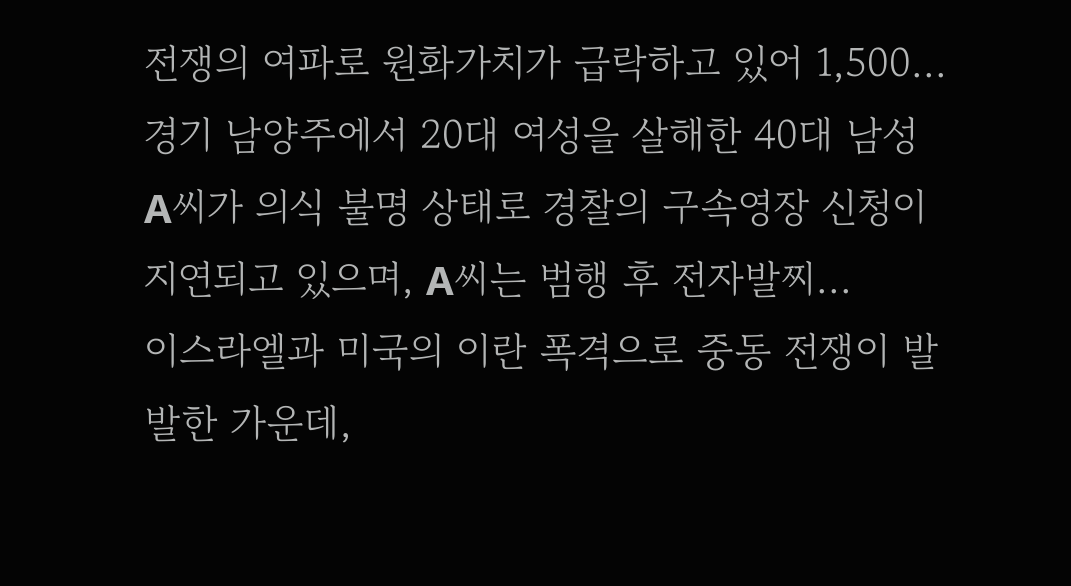전쟁의 여파로 원화가치가 급락하고 있어 1,500...
경기 남양주에서 20대 여성을 살해한 40대 남성 A씨가 의식 불명 상태로 경찰의 구속영장 신청이 지연되고 있으며, A씨는 범행 후 전자발찌...
이스라엘과 미국의 이란 폭격으로 중동 전쟁이 발발한 가운데,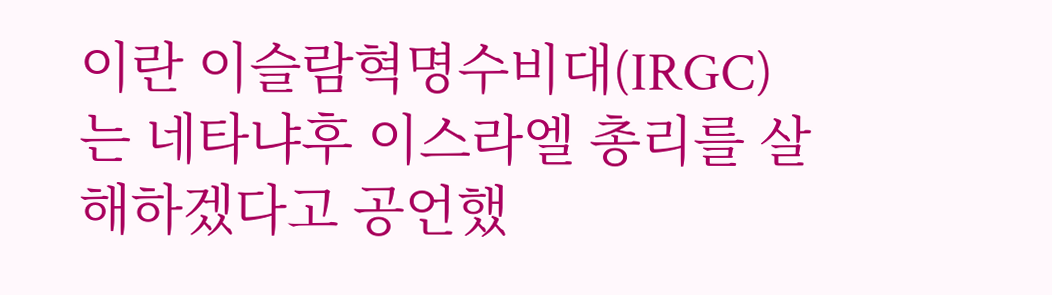이란 이슬람혁명수비대(IRGC)는 네타냐후 이스라엘 총리를 살해하겠다고 공언했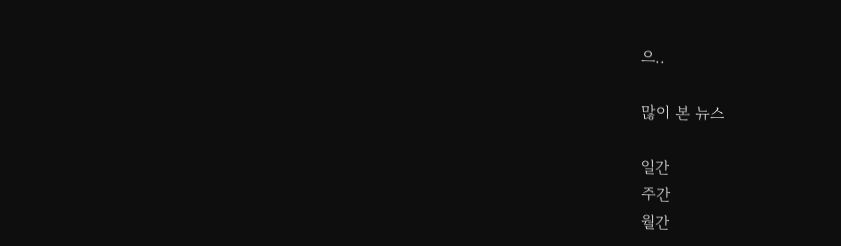으..

많이 본 뉴스

일간
주간
월간